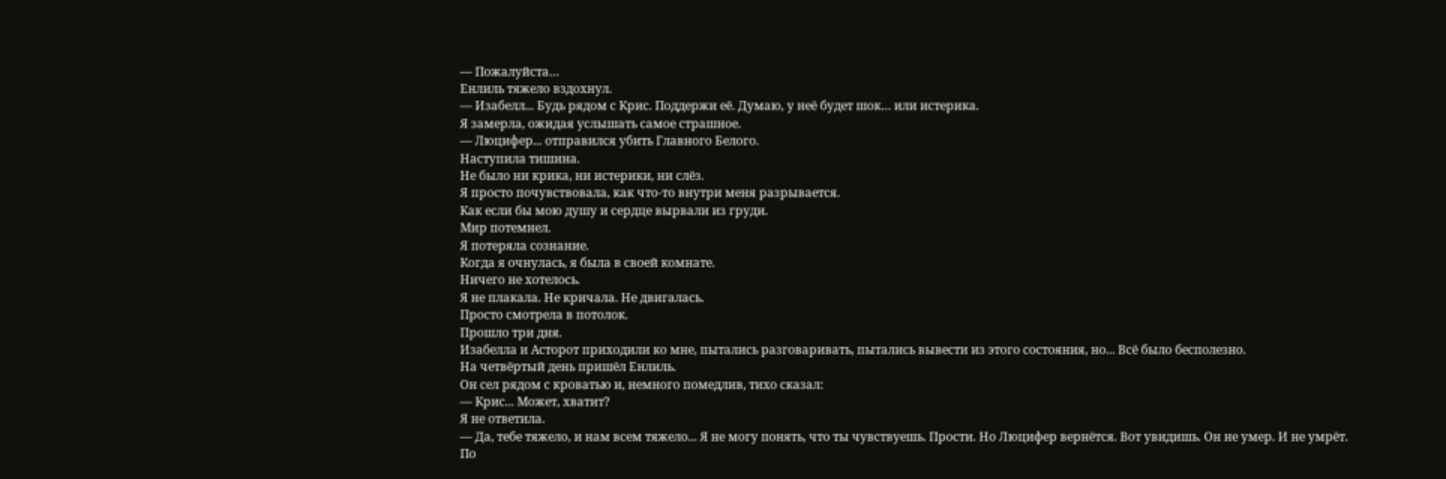— Пожалуйста…
Енлиль тяжело вздохнул.
— Изабелл... Будь рядом с Крис. Поддержи её. Думаю, у неё будет шок… или истерика.
Я замерла, ожидая услышать самое страшное.
— Люцифер... отправился убить Главного Белого.
Наступила тишина.
Не было ни крика, ни истерики, ни слёз.
Я просто почувствовала, как что-то внутри меня разрывается.
Как если бы мою душу и сердце вырвали из груди.
Мир потемнел.
Я потеряла сознание.
Когда я очнулась, я была в своей комнате.
Ничего не хотелось.
Я не плакала. Не кричала. Не двигалась.
Просто смотрела в потолок.
Прошло три дня.
Изабелла и Асторот приходили ко мне, пытались разговаривать, пытались вывести из этого состояния, но... Всё было бесполезно.
На четвёртый день пришёл Енлиль.
Он сел рядом с кроватью и, немного помедлив, тихо сказал:
— Крис... Может, хватит?
Я не ответила.
— Да, тебе тяжело, и нам всем тяжело... Я не могу понять, что ты чувствуешь. Прости. Но Люцифер вернётся. Вот увидишь. Он не умер. И не умрёт.
По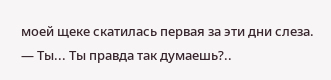моей щеке скатилась первая за эти дни слеза.
— Ты... Ты правда так думаешь?..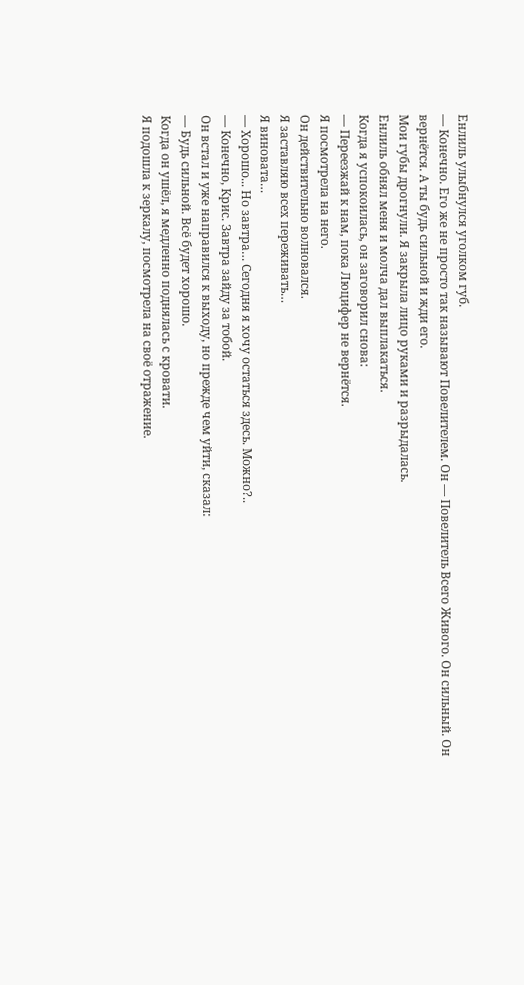Енлиль улыбнулся уголком губ.
— Конечно. Его же не просто так называют Повелителем. Он — Повелитель Всего Живого. Он сильный. Он вернётся. А ты будь сильной и жди его.
Мои губы дрогнули. Я закрыла лицо руками и разрыдалась.
Енлиль обнял меня и молча дал выплакаться.
Когда я успокоилась, он заговорил снова:
— Переезжай к нам, пока Люцифер не вернётся.
Я посмотрела на него.
Он действительно волновался.
Я заставляю всех переживать…
Я виновата…
— Хорошо... Но завтра… Сегодня я хочу остаться здесь. Можно?..
— Конечно, Крис. Завтра зайду за тобой.
Он встал и уже направился к выходу, но прежде чем уйти, сказал:
— Будь сильной. Всё будет хорошо.
Когда он ушёл, я медленно поднялась с кровати.
Я подошла к зеркалу, посмотрела на своё отражение.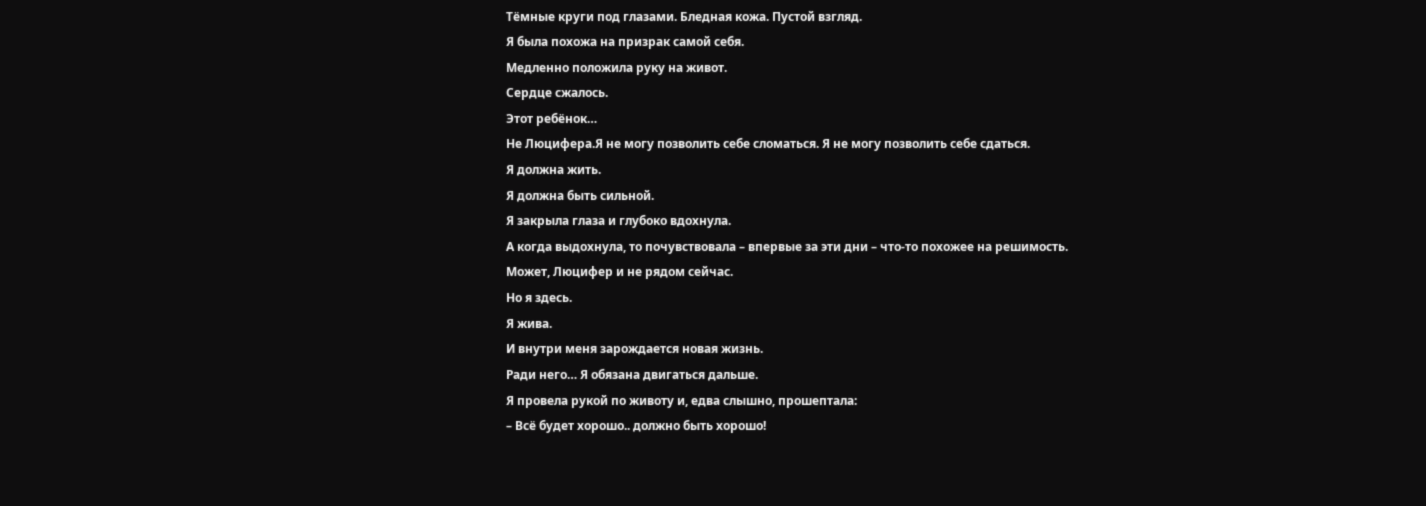Тёмные круги под глазами. Бледная кожа. Пустой взгляд.
Я была похожа на призрак самой себя.
Медленно положила руку на живот.
Сердце сжалось.
Этот ребёнок…
Не Люцифера.Я не могу позволить себе сломаться. Я не могу позволить себе сдаться.
Я должна жить.
Я должна быть сильной.
Я закрыла глаза и глубоко вдохнула.
А когда выдохнула, то почувствовала – впервые за эти дни – что-то похожее на решимость.
Может, Люцифер и не рядом сейчас.
Но я здесь.
Я жива.
И внутри меня зарождается новая жизнь.
Ради него… Я обязана двигаться дальше.
Я провела рукой по животу и, едва слышно, прошептала:
– Всё будет хорошо.. должно быть хорошо!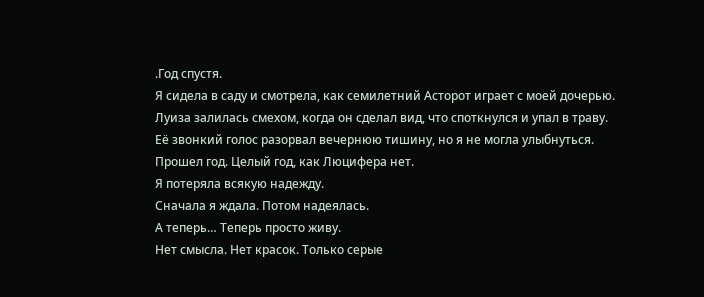.Год спустя.
Я сидела в саду и смотрела, как семилетний Асторот играет с моей дочерью.
Луиза залилась смехом, когда он сделал вид, что споткнулся и упал в траву. Её звонкий голос разорвал вечернюю тишину, но я не могла улыбнуться.
Прошел год. Целый год, как Люцифера нет.
Я потеряла всякую надежду.
Сначала я ждала. Потом надеялась.
А теперь… Теперь просто живу.
Нет смысла. Нет красок. Только серые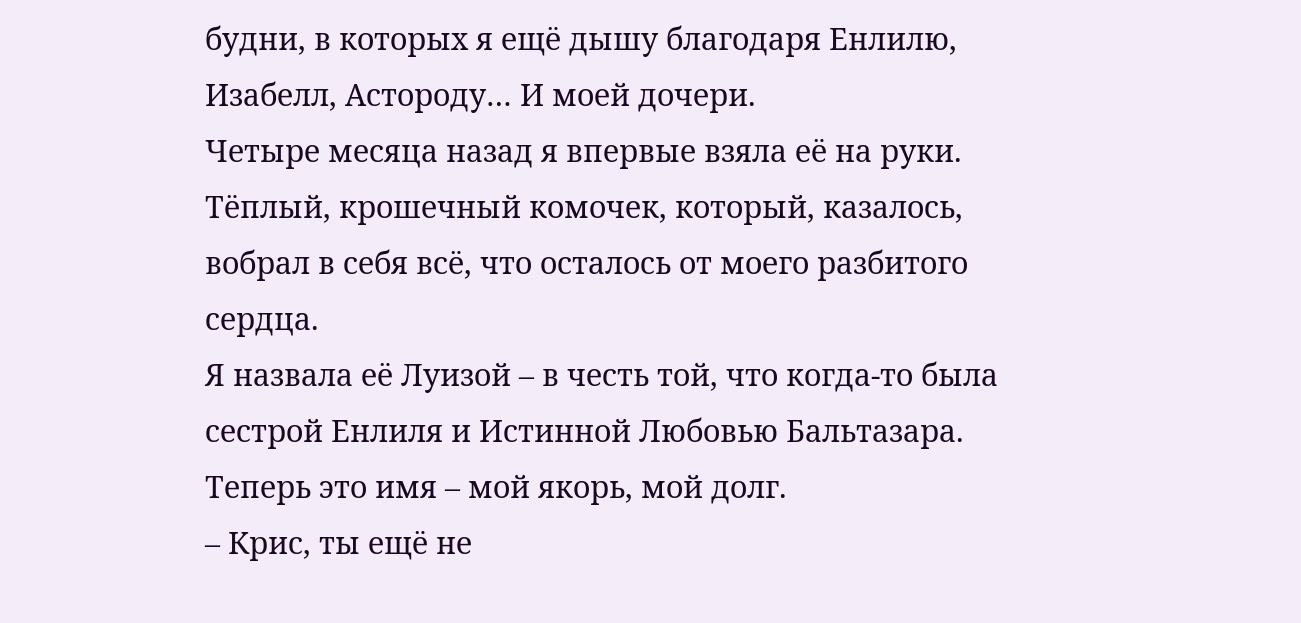будни, в которых я ещё дышу благодаря Енлилю, Изабелл, Астороду… И моей дочери.
Четыре месяца назад я впервые взяла её на руки.
Тёплый, крошечный комочек, который, казалось, вобрал в себя всё, что осталось от моего разбитого сердца.
Я назвала её Луизой – в честь той, что когда-то была сестрой Енлиля и Истинной Любовью Бальтазара. Теперь это имя – мой якорь, мой долг.
– Крис, ты ещё не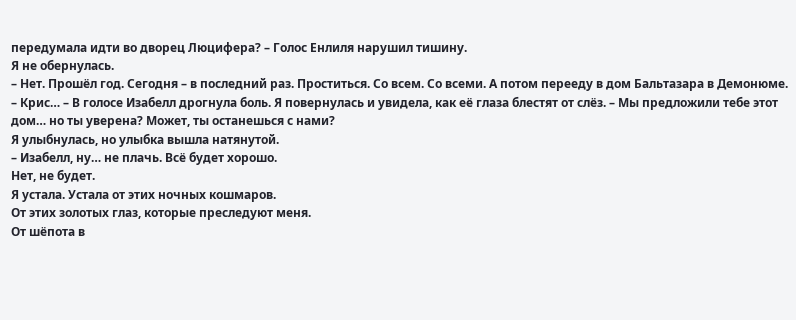передумала идти во дворец Люцифера? – Голос Енлиля нарушил тишину.
Я не обернулась.
– Нет. Прошёл год. Сегодня – в последний раз. Проститься. Со всем. Со всеми. А потом перееду в дом Бальтазара в Демонюме.
– Крис… – В голосе Изабелл дрогнула боль. Я повернулась и увидела, как её глаза блестят от слёз. – Мы предложили тебе этот дом… но ты уверена? Может, ты останешься с нами?
Я улыбнулась, но улыбка вышла натянутой.
– Изабелл, ну… не плачь. Всё будет хорошо.
Нет, не будет.
Я устала. Устала от этих ночных кошмаров.
От этих золотых глаз, которые преследуют меня.
От шёпота в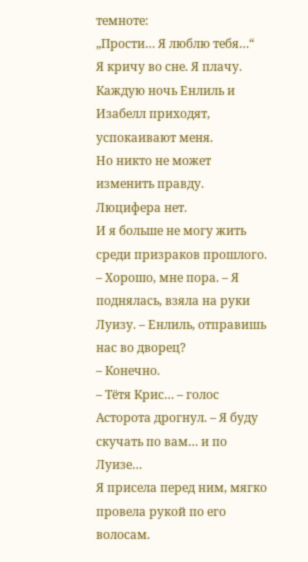темноте:
„Прости… Я люблю тебя…“
Я кричу во сне. Я плачу.
Каждую ночь Енлиль и Изабелл приходят, успокаивают меня.
Но никто не может изменить правду.
Люцифера нет.
И я больше не могу жить среди призраков прошлого.
– Хорошо, мне пора. – Я поднялась, взяла на руки Луизу. – Енлиль, отправишь нас во дворец?
– Конечно.
– Тётя Крис… – голос Асторота дрогнул. – Я буду скучать по вам… и по Луизе…
Я присела перед ним, мягко провела рукой по его волосам.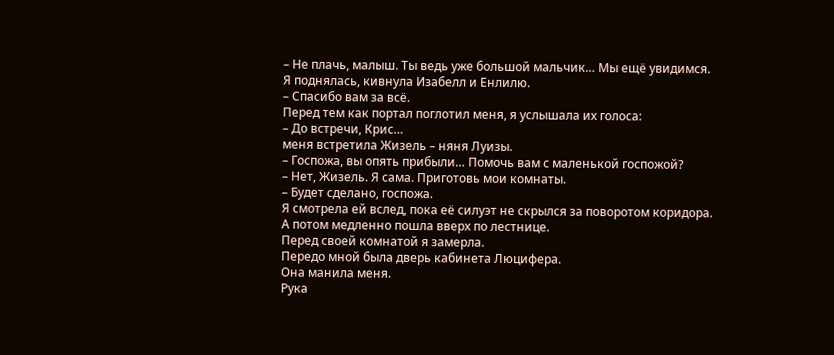– Не плачь, малыш. Ты ведь уже большой мальчик… Мы ещё увидимся.
Я поднялась, кивнула Изабелл и Енлилю.
– Спасибо вам за всё.
Перед тем как портал поглотил меня, я услышала их голоса:
– До встречи, Крис…
меня встретила Жизель – няня Луизы.
– Госпожа, вы опять прибыли… Помочь вам с маленькой госпожой?
– Нет, Жизель. Я сама. Приготовь мои комнаты.
– Будет сделано, госпожа.
Я смотрела ей вслед, пока её силуэт не скрылся за поворотом коридора.
А потом медленно пошла вверх по лестнице.
Перед своей комнатой я замерла.
Передо мной была дверь кабинета Люцифера.
Она манила меня.
Рука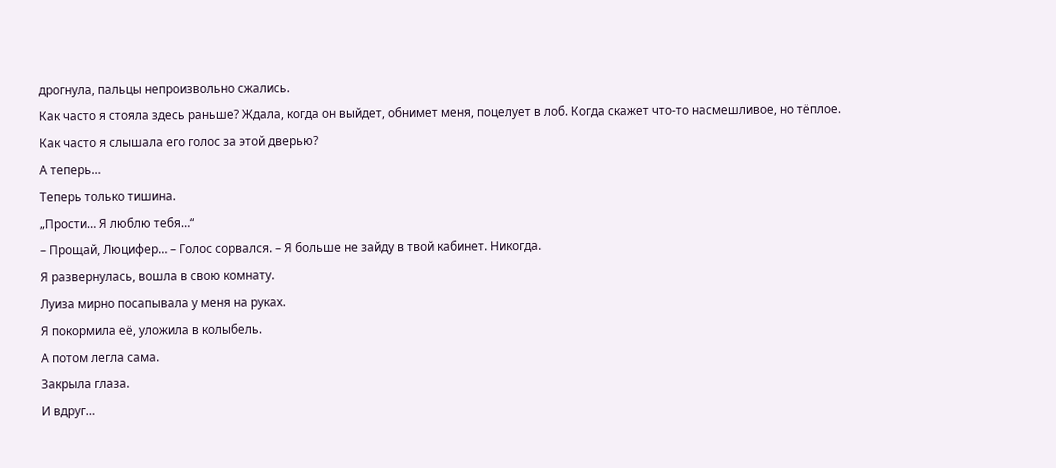дрогнула, пальцы непроизвольно сжались.
Как часто я стояла здесь раньше? Ждала, когда он выйдет, обнимет меня, поцелует в лоб. Когда скажет что-то насмешливое, но тёплое.
Как часто я слышала его голос за этой дверью?
А теперь…
Теперь только тишина.
„Прости… Я люблю тебя…“
– Прощай, Люцифер… – Голос сорвался. – Я больше не зайду в твой кабинет. Никогда.
Я развернулась, вошла в свою комнату.
Луиза мирно посапывала у меня на руках.
Я покормила её, уложила в колыбель.
А потом легла сама.
Закрыла глаза.
И вдруг…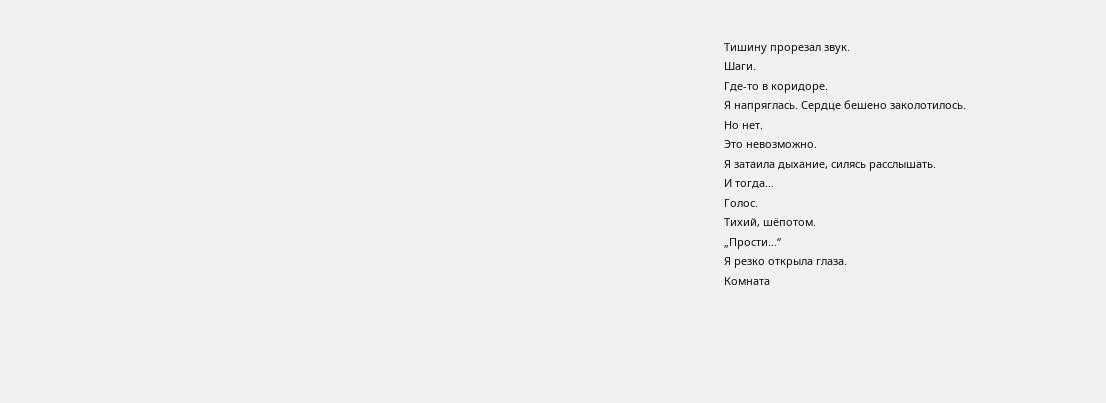Тишину прорезал звук.
Шаги.
Где-то в коридоре.
Я напряглась. Сердце бешено заколотилось.
Но нет.
Это невозможно.
Я затаила дыхание, силясь расслышать.
И тогда…
Голос.
Тихий, шёпотом.
„Прости…“
Я резко открыла глаза.
Комната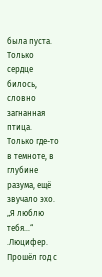была пуста.
Только сердце билось, словно загнанная птица.
Только где-то в темноте, в глубине разума, ещё звучало эхо.
„Я люблю тебя…“
.Люцифер.
Прошёл год с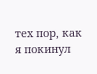тех пор, как я покинул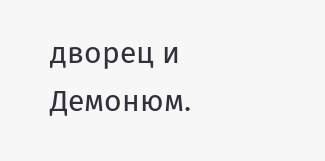дворец и Демонюм.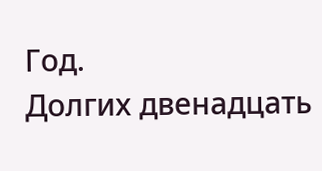Год.
Долгих двенадцать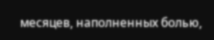месяцев, наполненных болью,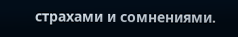страхами и сомнениями.